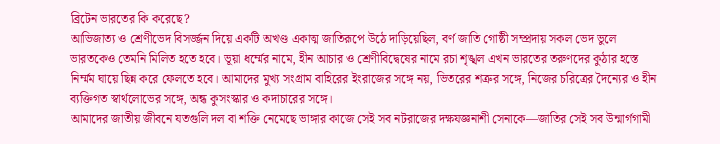ব্রিটেন ভারতের কি করেছে?
আভিজাত্য ও শ্রেণীভেদ বিসর্জ্জন দিয়ে একটি অখণ্ড একাত্ম জাতিরূপে উঠে দাড়িয়েছিল, বর্ণ জাতি গোষ্ঠী সম্প্রদায় সকল ভেদ ভুলে ভারতকেও তেমনি মিলিত হতে হবে। ভূয়া ধর্ম্মের নামে, হীন আচার ও শ্রেণীবিদ্বেষের নামে রচা শৃঙ্খল এখন ভারতের তরুণদের কুঠার হস্তে নির্ম্মম ঘায়ে ছিন্ন করে ফেলতে হবে। আমাদের মুখ্য সংগ্রাম বাহিরের ইংরাজের সঙ্গে নয়, ভিতরের শত্রুর সঙ্গে, নিজের চরিত্রের দৈন্যের ও হীন ব্যক্তিগত স্বার্থলোভের সঙ্গে, অন্ধ কুসংস্কার ও কদাচারের সঙ্গে।
আমাদের জাতীয় জীবনে যতগুলি দল বা শক্তি নেমেছে ভাঙ্গার কাজে সেই সব নটরাজের দক্ষযজ্ঞনাশী সেনাকে—জাতির সেই সব উন্মার্গগামী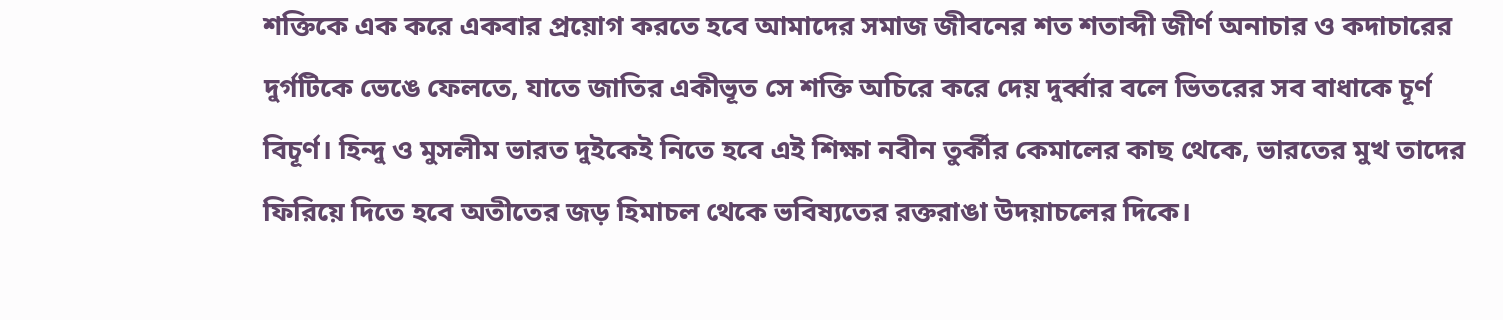শক্তিকে এক করে একবার প্রয়োগ করতে হবে আমাদের সমাজ জীবনের শত শতাব্দী জীর্ণ অনাচার ও কদাচারের দুর্গটিকে ভেঙে ফেলতে, যাতে জাতির একীভূত সে শক্তি অচিরে করে দেয় দুর্ব্বার বলে ভিতরের সব বাধাকে চূর্ণ বিচূর্ণ। হিন্দু ও মুসলীম ভারত দুইকেই নিতে হবে এই শিক্ষা নবীন তুর্কীর কেমালের কাছ থেকে, ভারতের মুখ তাদের ফিরিয়ে দিতে হবে অতীতের জড় হিমাচল থেকে ভবিষ্যতের রক্তরাঙা উদয়াচলের দিকে।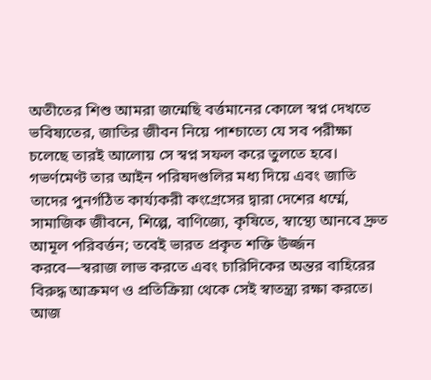অতীতের শিশু আমরা জন্মেছি বর্ত্তমানের কোলে স্বপ্ন দেখতে ভবিষ্যতের, জাতির জীবন নিয়ে পাশ্চাত্যে যে সব পরীক্ষা চলেছে তারই আলোয় সে স্বপ্ন সফল করে তুলতে হবে। গভর্ণমেণ্ট তার আইন পরিষদগুলির মধ্য দিয়ে এবং জাতি তাদের পুনর্গঠিত কার্য্যকরী কংগ্রেসের দ্বারা দেশের ধর্ম্মে, সামাজিক জীবনে, শিল্পে, বাণিজ্যে, কৃষিতে, স্বাস্থ্যে আনবে দ্রুত আমূল পরিবর্ত্তন; তবেই ভারত প্রকৃত শক্তি উর্জ্জন করবে—স্বরাজ লাভ করতে এবং চারিদিকের অন্তর বাহিরের বিরুদ্ধ আক্রমণ ও প্রতিক্রিয়া থেকে সেই স্বাতন্ত্র্য রক্ষা করতে।
আজ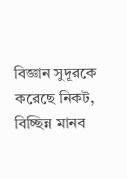বিজ্ঞান সুদূরকে করেছে নিকট, বিচ্ছিন্ন মানব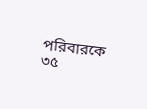পরিবারকে
৩৫